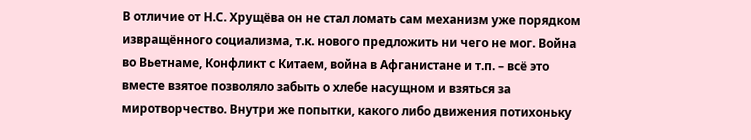В отличие от Н.С. Хрущёва он не стал ломать сам механизм уже порядком извращённого социализма, т.к. нового предложить ни чего не мог. Война во Вьетнаме, Конфликт с Китаем, война в Афганистане и т.п. – всё это вместе взятое позволяло забыть о хлебе насущном и взяться за миротворчество. Внутри же попытки, какого либо движения потихоньку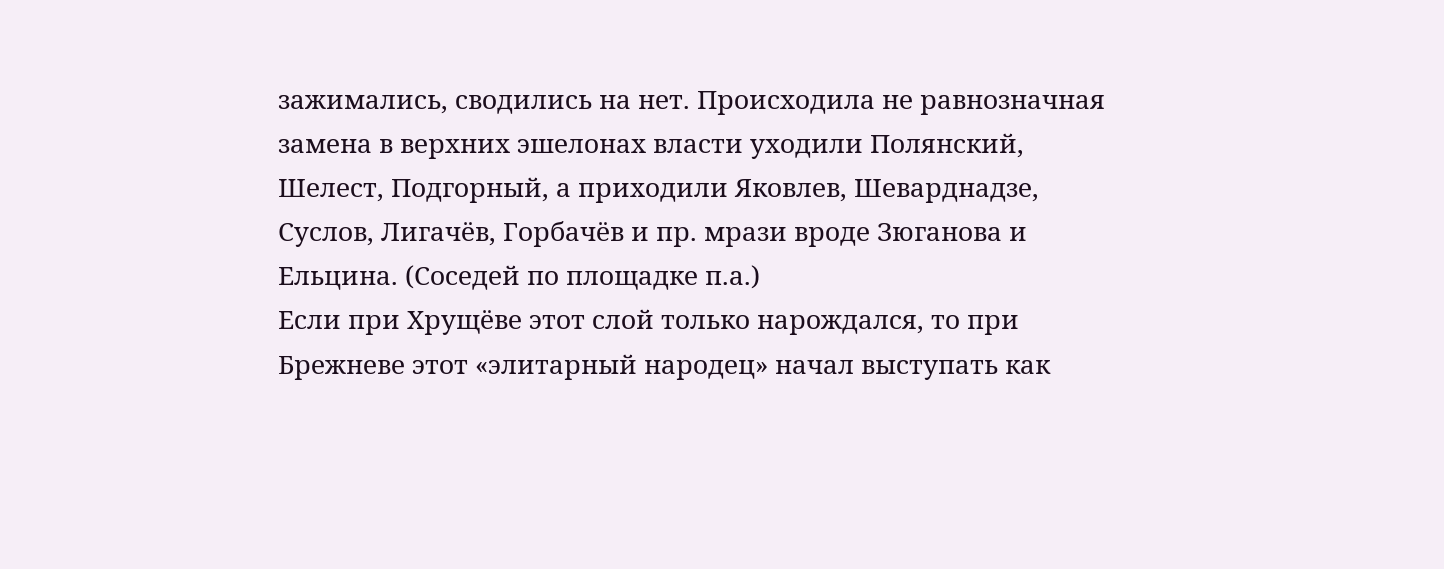зажимались, сводились на нет. Происходила не равнозначная замена в верхних эшелонах власти уходили Полянский, Шелест, Подгорный, а приходили Яковлев, Шеварднадзе, Суслов, Лигачёв, Горбачёв и пр. мрази вроде Зюганова и Ельцина. (Соседей по площадке п.а.)
Если при Хрущёве этот слой только нарождался, то при Брежневе этот «элитарный народец» начал выступать как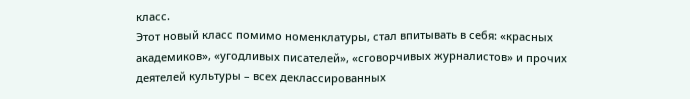класс.
Этот новый класс помимо номенклатуры, стал впитывать в себя: «красных академиков», «угодливых писателей», «сговорчивых журналистов» и прочих деятелей культуры – всех деклассированных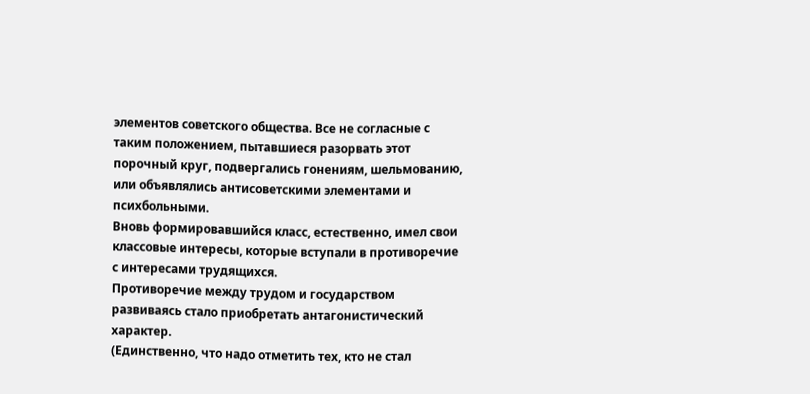элементов советского общества. Все не согласные с таким положением, пытавшиеся разорвать этот порочный круг, подвергались гонениям, шельмованию, или объявлялись антисоветскими элементами и психбольными.
Вновь формировавшийся класс, естественно, имел свои классовые интересы, которые вступали в противоречие с интересами трудящихся.
Противоречие между трудом и государством развиваясь стало приобретать антагонистический характер.
(Единственно, что надо отметить тех, кто не стал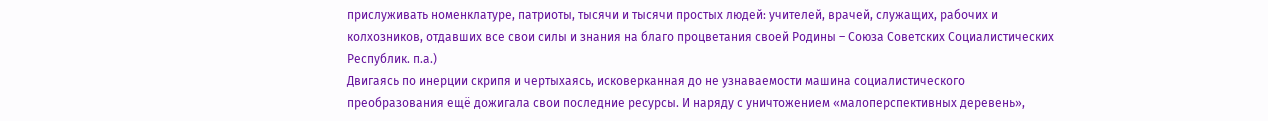прислуживать номенклатуре, патриоты, тысячи и тысячи простых людей: учителей, врачей, служащих, рабочих и колхозников, отдавших все свои силы и знания на благо процветания своей Родины – Союза Советских Социалистических Республик. п.а.)
Двигаясь по инерции скрипя и чертыхаясь, исковерканная до не узнаваемости машина социалистического преобразования ещё дожигала свои последние ресурсы. И наряду с уничтожением «малоперспективных деревень»,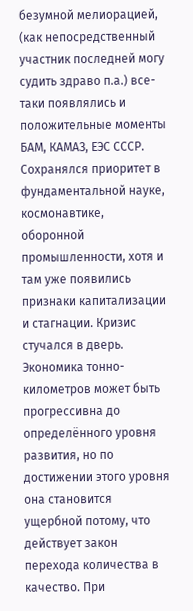безумной мелиорацией, (как непосредственный участник последней могу судить здраво п.а.) все-таки появлялись и положительные моменты БАМ, КАМАЗ, ЕЭС СССР. Сохранялся приоритет в фундаментальной науке, космонавтике, оборонной промышленности, хотя и там уже появились признаки капитализации и стагнации. Кризис стучался в дверь. Экономика тонно-километров может быть прогрессивна до определённого уровня развития, но по достижении этого уровня она становится ущербной потому, что действует закон перехода количества в качество. При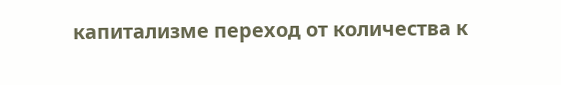капитализме переход от количества к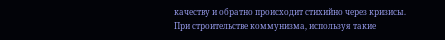качеству и обратно происходит стихийно через кризисы. При строительстве коммунизма, используя такие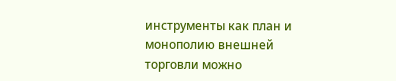инструменты как план и монополию внешней торговли можно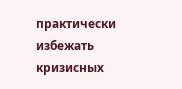практически избежать кризисных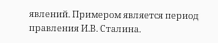явлений. Примером является период правления И.В. Сталина.